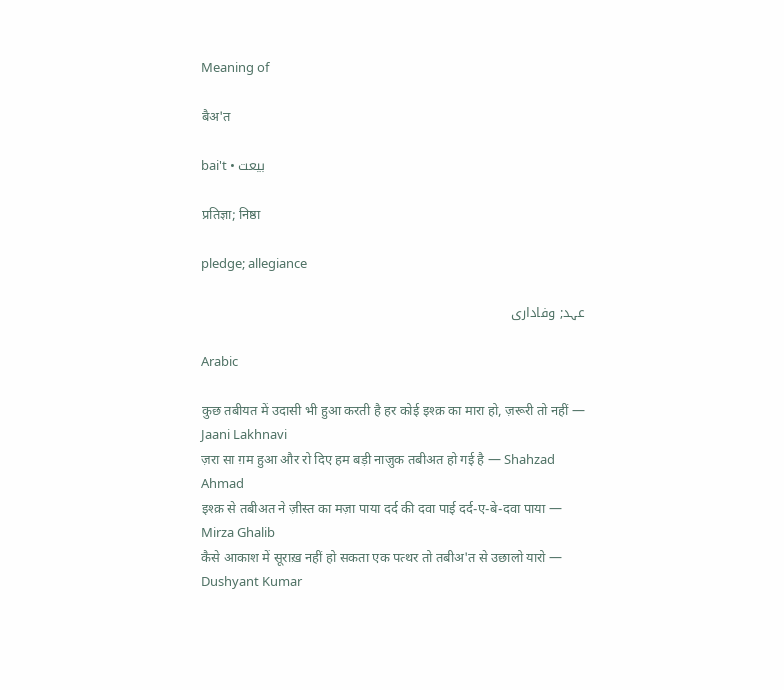Meaning of

बैअ'त

bai't • بیعت

प्रतिज्ञा; निष्ठा

pledge; allegiance

عہد; وفاداری

Arabic

कुछ तबीयत में उदासी भी हुआ करती है हर कोई इश्क़ का मारा हो, ज़रूरी तो नहीं — Jaani Lakhnavi
ज़रा सा ग़म हुआ और रो दिए हम बड़ी नाज़ुक तबीअत हो गई है — Shahzad Ahmad
इश्क़ से तबीअत ने ज़ीस्त का मज़ा पाया दर्द की दवा पाई दर्द-ए-बे-दवा पाया — Mirza Ghalib
कैसे आकाश में सूराख़ नहीं हो सकता एक पत्थर तो तबीअ'त से उछालो यारो — Dushyant Kumar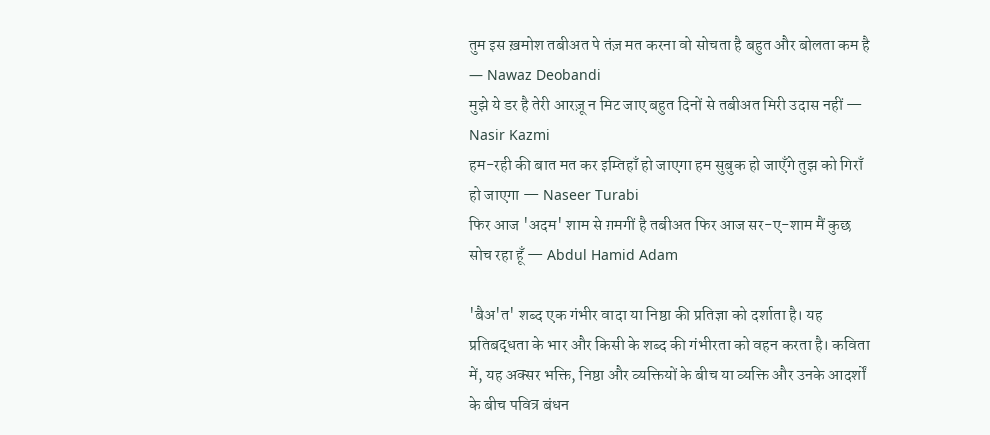तुम इस ख़मोश तबीअत पे तंज़ मत करना वो सोचता है बहुत और बोलता कम है — Nawaz Deobandi
मुझे ये डर है तेरी आरज़ू न मिट जाए बहुत दिनों से तबीअत मिरी उदास नहीं — Nasir Kazmi
हम-रही की बात मत कर इम्तिहाँ हो जाएगा हम सुबुक हो जाएँगे तुझ को गिराँ हो जाएगा — Naseer Turabi
फिर आज 'अदम' शाम से ग़मगीं है तबीअत फिर आज सर-ए-शाम मैं कुछ सोच रहा हूँ — Abdul Hamid Adam

'बैअ'त' शब्द एक गंभीर वादा या निष्ठा की प्रतिज्ञा को दर्शाता है। यह प्रतिबद्धता के भार और किसी के शब्द की गंभीरता को वहन करता है। कविता में, यह अक्सर भक्ति, निष्ठा और व्यक्तियों के बीच या व्यक्ति और उनके आदर्शों के बीच पवित्र बंधन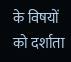के विषयों को दर्शाता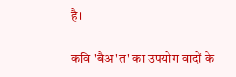है।

कवि 'बैअ'त' का उपयोग वादों के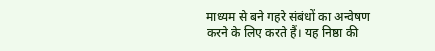माध्यम से बने गहरे संबंधों का अन्वेषण करने के लिए करते हैं। यह निष्ठा की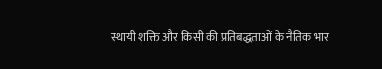स्थायी शक्ति और किसी की प्रतिबद्धताओं के नैतिक भार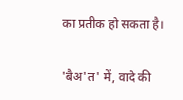का प्रतीक हो सकता है।

'बैअ'त' में, वादे की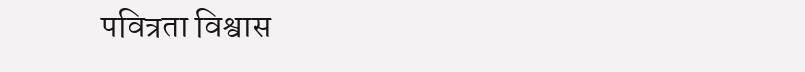पवित्रता विश्वास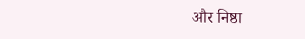और निष्ठा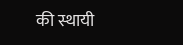की स्थायी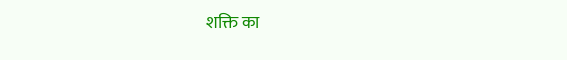शक्ति का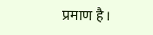प्रमाण है।